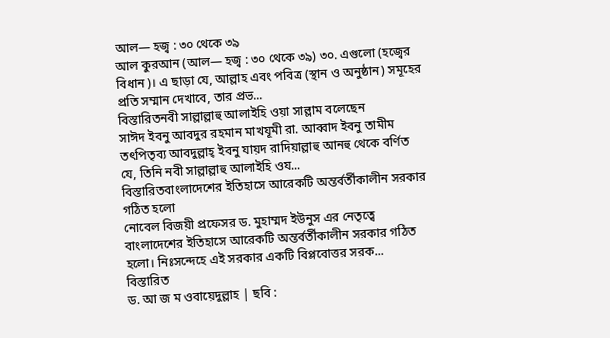আল— হজ্ব : ৩০ থেকে ৩৯
আল কুরআন (আল— হজ্ব : ৩০ থেকে ৩৯) ৩০. এগুলো (হজ্বের বিধান)। এ ছাড়া যে, আল্লাহ এবং পবিত্র (স্থান ও অনুষ্ঠান) সমূহের প্রতি সম্মান দেখাবে, তার প্রভ...
বিস্তারিতনবী সাল্লাল্লাহু আলাইহি ওয়া সাল্লাম বলেছেন
সাঈদ ইবনু আবদুর রহমান মাখযূমী রা. আব্বাদ ইবনু তামীম তৎপিতৃব্য আবদুল্লাহ্ ইবনু যায়দ রাদিয়াল্লাহু আনহু থেকে বর্ণিত যে, তিনি নবী সাল্লাল্লাহু আলাইহি ওয...
বিস্তারিতবাংলাদেশের ইতিহাসে আরেকটি অন্তর্বর্তীকালীন সরকার গঠিত হলো
নোবেল বিজয়ী প্রফেসর ড. মুহাম্মদ ইউনুস এর নেতৃত্বে বাংলাদেশের ইতিহাসে আরেকটি অন্তর্বর্তীকালীন সরকার গঠিত হলো। নিঃসন্দেহে এই সরকার একটি বিপ্লবোত্তর সরক...
বিস্তারিত
ড. আ জ ম ওবায়েদুল্লাহ | ছবি :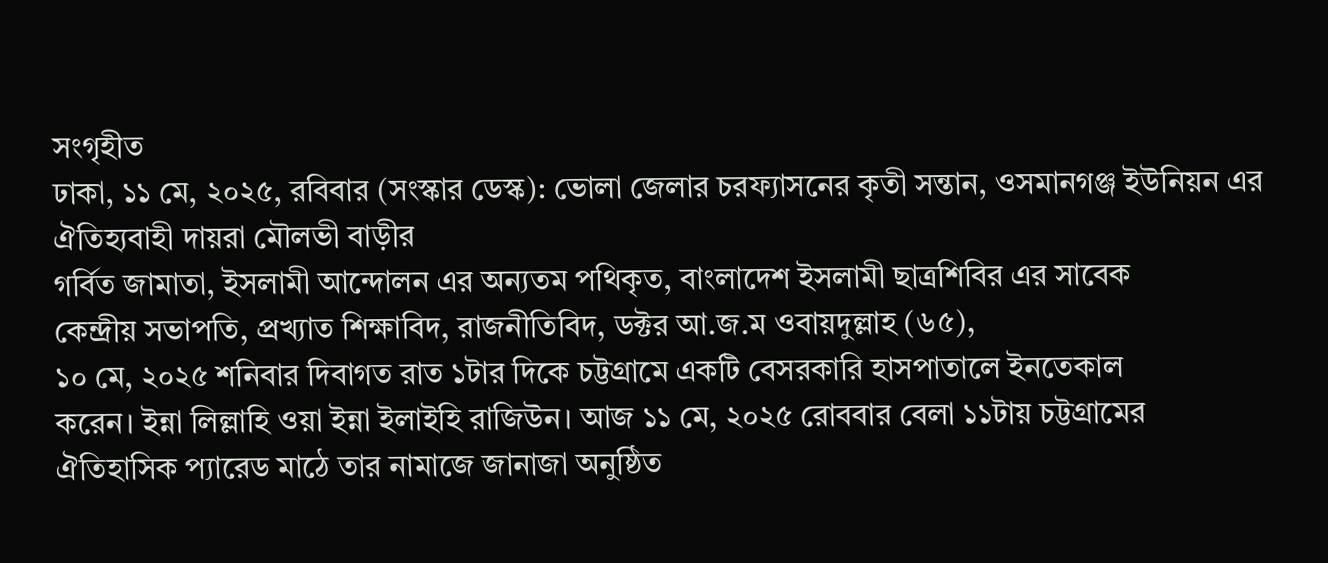সংগৃহীত
ঢাকা, ১১ মে, ২০২৫, রবিবার (সংস্কার ডেস্ক): ভোলা জেলার চরফ্যাসনের কৃতী সন্তান, ওসমানগঞ্জ ইউনিয়ন এর ঐতিহ্যবাহী দায়রা মৌলভী বাড়ীর
গর্বিত জামাতা, ইসলামী আন্দোলন এর অন্যতম পথিকৃত, বাংলাদেশ ইসলামী ছাত্রশিবির এর সাবেক
কেন্দ্রীয় সভাপতি, প্রখ্যাত শিক্ষাবিদ, রাজনীতিবিদ, ডক্টর আ.জ.ম ওবায়দুল্লাহ (৬৫),
১০ মে, ২০২৫ শনিবার দিবাগত রাত ১টার দিকে চট্টগ্রামে একটি বেসরকারি হাসপাতালে ইনতেকাল
করেন। ইন্না লিল্লাহি ওয়া ইন্না ইলাইহি রাজিউন। আজ ১১ মে, ২০২৫ রোববার বেলা ১১টায় চট্টগ্রামের
ঐতিহাসিক প্যারেড মাঠে তার নামাজে জানাজা অনুষ্ঠিত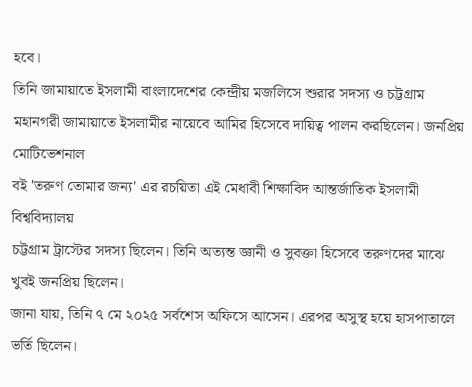হবে।
তিনি জামায়াতে ইসলামী বাংলাদেশের কেন্দ্রীয় মজলিসে শুরার সদস্য ও চট্টগ্রাম
মহানগরী জামায়াতে ইসলামীর নায়েবে আমির হিসেবে দায়িত্ব পালন করছিলেন। জনপ্রিয় মোটিভেশনাল
বই 'তরুণ তোমার জন্য' এর রচয়িতা এই মেধাবী শিক্ষাবিদ আন্তর্জাতিক ইসলামী বিশ্ববিদ্যালয়
চট্টগ্রাম ট্রাস্টের সদস্য ছিলেন। তিনি অত্যন্ত জ্ঞানী ও সুবক্তা হিসেবে তরুণদের মাঝে
খুবই জনপ্রিয় ছিলেন।
জানা যায়, তিনি ৭ মে ২০২৫ সর্বশেস অফিসে আসেন। এরপর অসুস্থ হয়ে হাসপাতালে
ভর্তি ছিলেন।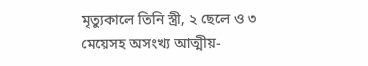মৃত্যুকালে তিনি স্ত্রী, ২ ছেলে ও ৩ মেয়েসহ অসংখ্য আত্মীয়-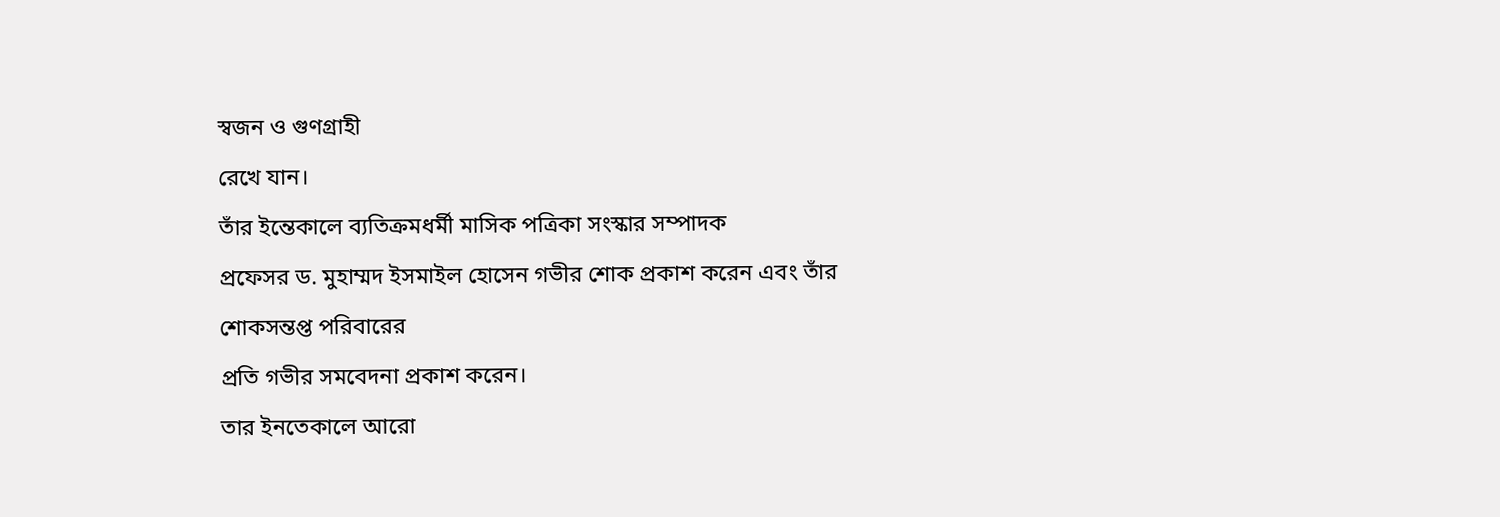স্বজন ও গুণগ্রাহী
রেখে যান।
তাঁর ইন্তেকালে ব্যতিক্রমধর্মী মাসিক পত্রিকা সংস্কার সম্পাদক
প্রফেসর ড. মুহাম্মদ ইসমাইল হোসেন গভীর শোক প্রকাশ করেন এবং তাঁর শোকসন্তপ্ত পরিবারের
প্রতি গভীর সমবেদনা প্রকাশ করেন।
তার ইনতেকালে আরো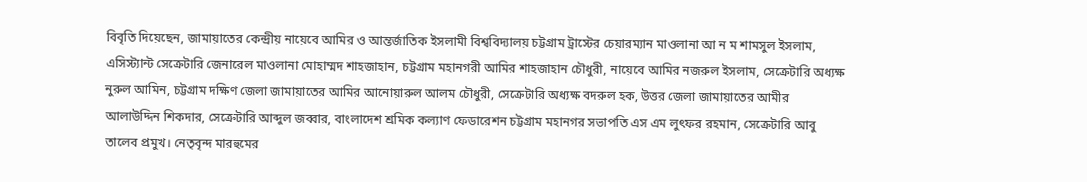বিবৃতি দিয়েছেন, জামায়াতের কেন্দ্রীয় নায়েবে আমির ও আন্তর্জাতিক ইসলামী বিশ্ববিদ্যালয় চট্টগ্রাম ট্রাস্টের চেয়ারম্যান মাওলানা আ ন ম শামসুল ইসলাম, এসিস্ট্যান্ট সেক্রেটারি জেনারেল মাওলানা মোহাম্মদ শাহজাহান, চট্টগ্রাম মহানগরী আমির শাহজাহান চৌধুরী, নায়েবে আমির নজরুল ইসলাম, সেক্রেটারি অধ্যক্ষ নুরুল আমিন, চট্টগ্রাম দক্ষিণ জেলা জামায়াতের আমির আনোয়ারুল আলম চৌধুরী, সেক্রেটারি অধ্যক্ষ বদরুল হক, উত্তর জেলা জামায়াতের আমীর আলাউদ্দিন শিকদার, সেক্রেটারি আব্দুল জব্বার, বাংলাদেশ শ্রমিক কল্যাণ ফেডারেশন চট্টগ্রাম মহানগর সভাপতি এস এম লুৎফর রহমান, সেক্রেটারি আবু তালেব প্রমুখ। নেতৃবৃন্দ মারহুমের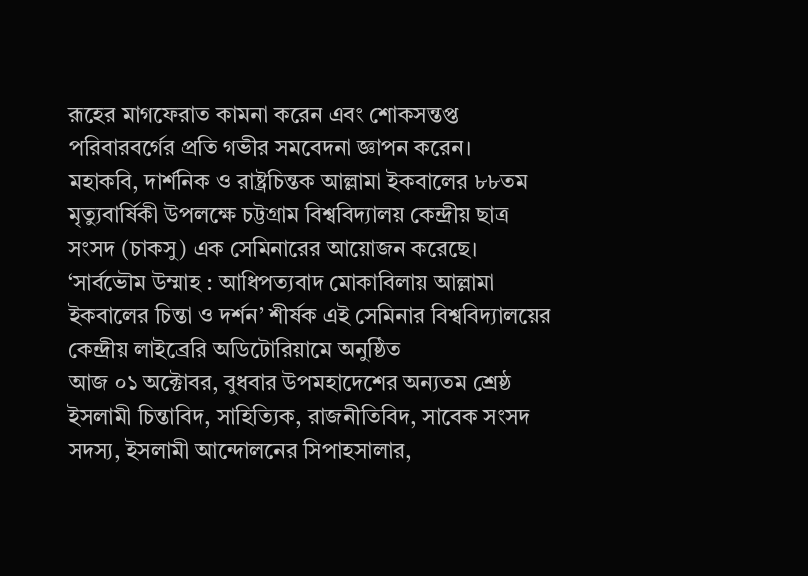রূহের মাগফেরাত কামনা করেন এবং শোকসন্তপ্ত পরিবারবর্গের প্রতি গভীর সমবেদনা জ্ঞাপন করেন।
মহাকবি, দার্শনিক ও রাষ্ট্রচিন্তক আল্লামা ইকবালের ৮৮তম মৃত্যুবার্ষিকী উপলক্ষে চট্টগ্রাম বিশ্ববিদ্যালয় কেন্দ্রীয় ছাত্র সংসদ (চাকসু) এক সেমিনারের আয়োজন করেছে। ‘সার্বভৌম উম্মাহ : আধিপত্যবাদ মোকাবিলায় আল্লামা ইকবালের চিন্তা ও দর্শন’ শীর্ষক এই সেমিনার বিশ্ববিদ্যালয়ের কেন্দ্রীয় লাইব্রেরি অডিটোরিয়ামে অনুষ্ঠিত
আজ ০১ অক্টোবর, বুধবার উপমহাদেশের অন্যতম শ্রেষ্ঠ ইসলামী চিন্তাবিদ, সাহিত্যিক, রাজনীতিবিদ, সাবেক সংসদ সদস্য, ইসলামী আন্দোলনের সিপাহসালার,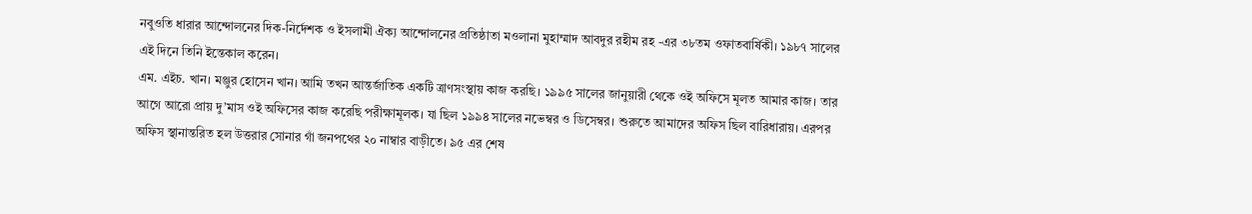নবুওতি ধারার আন্দোলনের দিক-নির্দেশক ও ইসলামী ঐক্য আন্দোলনের প্রতিষ্ঠাতা মওলানা মুহাম্মাদ আবদুর রহীম রহ -এর ৩৮তম ওফাতবার্ষিকী। ১৯৮৭ সালের এই দিনে তিনি ইন্তেকাল করেন।
এম. এইচ. খান। মঞ্জুর হোসেন খান। আমি তখন আন্তর্জাতিক একটি ত্রাণসংস্থায় কাজ করছি। ১৯৯৫ সালের জানুয়ারী থেকে ওই অফিসে মূলত আমার কাজ। তার আগে আরো প্রায় দু’মাস ওই অফিসের কাজ করেছি পরীক্ষামূলক। যা ছিল ১৯৯৪ সালের নভেম্বর ও ডিসেম্বর। শুরুতে আমাদের অফিস ছিল বারিধারায়। এরপর অফিস স্থানান্তরিত হল উত্তরার সোনার গাঁ জনপথের ২০ নাম্বার বাড়ীতে। ৯৫ এর শেষ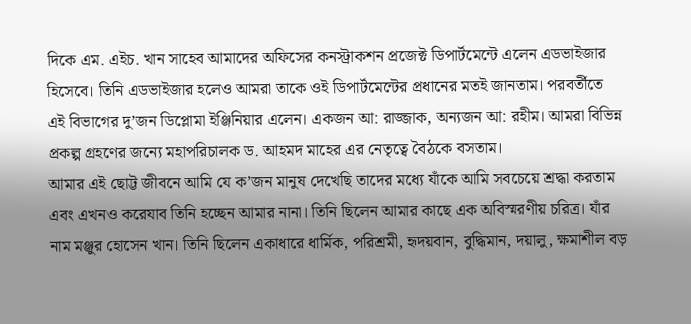দিকে এম. এইচ. খান সাহেব আমাদের অফিসের কনস্ট্রাকশন প্রজেক্ট ডিপার্টমেন্টে এলেন এডভাইজার হিসেবে। তিনি এডভাইজার হলেও আমরা তাকে ওই ডিপার্টমেন্টের প্রধানের মতই জানতাম। পরবর্তীতে এই বিভাগের দু’জন ডিপ্লোমা ইঞ্জিনিয়ার এলেন। একজন আ: রাজ্জাক, অন্যজন আ: রহীম। আমরা বিভিন্ন প্রকল্প গ্রহণের জন্যে মহাপরিচালক ড. আহমদ মাহের এর নেতৃত্বে বৈঠকে বসতাম।
আমার এই ছোট্ট জীবনে আমি যে ক’জন মানুষ দেখেছি তাদের মধ্যে যাঁকে আমি সবচেয়ে শ্রদ্ধা করতাম এবং এখনও করেযাব তিনি হচ্ছেন আমার নানা। তিনি ছিলেন আমার কাছে এক অবিস্মরণীয় চরিত্র। যাঁর নাম মঞ্জুর হোসেন খান। তিনি ছিলেন একাধারে ধার্মিক, পরিশ্রমী, হৃদয়বান, বুদ্ধিমান, দয়ালু, ক্ষমাশীল বড়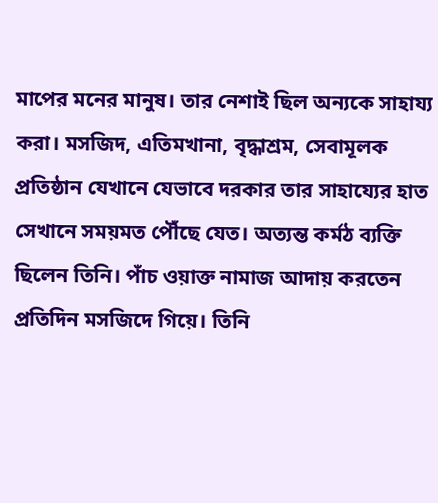মাপের মনের মানুষ। তার নেশাই ছিল অন্যকে সাহায্য করা। মসজিদ, এতিমখানা, বৃদ্ধাশ্রম, সেবামূলক প্রতিষ্ঠান যেখানে যেভাবে দরকার তার সাহায্যের হাত সেখানে সময়মত পৌঁছে যেত। অত্যন্ত কর্মঠ ব্যক্তি ছিলেন তিনি। পাঁচ ওয়াক্ত নামাজ আদায় করতেন প্রতিদিন মসজিদে গিয়ে। তিনি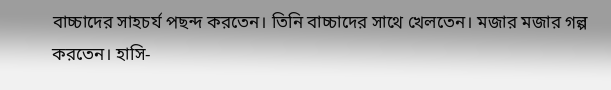বাচ্চাদের সাহচর্য পছন্দ করতেন। তিনি বাচ্চাদের সাথে খেলতেন। মজার মজার গল্প করতেন। হাসি-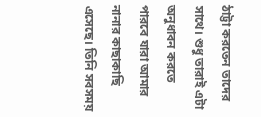ঠাট্টা করতেন তাদের সাথে। শুধু তারাই এটা অনুধাবন করতে পারবে যারা আমার নানার কাছাকাছি এসেছে। তিনি সবসময়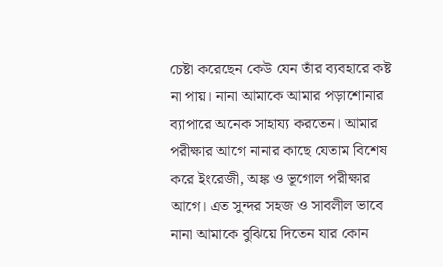চেষ্টা করেছেন কেউ যেন তাঁর ব্যবহারে কষ্ট না পায়। নানা আমাকে আমার পড়াশোনার ব্যাপারে অনেক সাহায্য করতেন। আমার পরীক্ষার আগে নানার কাছে যেতাম বিশেষ করে ইংরেজী, অঙ্ক ও ভূগোল পরীক্ষার আগে। এত সুন্দর সহজ ও সাবলীল ভাবে নানা আমাকে বুঝিয়ে দিতেন যার কোন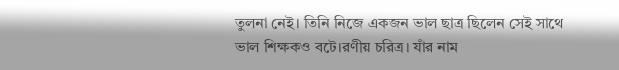তুলনা নেই। তিনি নিজে একজন ভাল ছাত্র ছিলেন সেই সাথে ভাল শিক্ষকও বটে।রণীয় চরিত্র। যাঁর নাম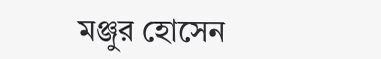মঞ্জুর হোসেন